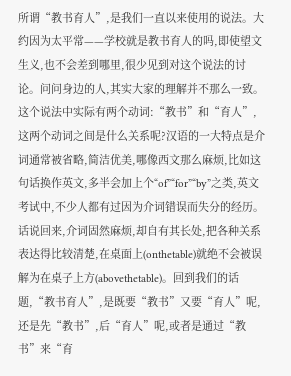所谓“教书育人”,是我们一直以来使用的说法。大约因为太平常——学校就是教书育人的吗,即使望文生义,也不会差到哪里,很少见到对这个说法的讨论。问问身边的人,其实大家的理解并不那么一致。这个说法中实际有两个动词:“教书”和“育人”,这两个动词之间是什么关系呢?汉语的一大特点是介词通常被省略,简洁优美,哪像西文那么麻烦,比如这句话换作英文,多半会加上个“of”“for”“by”之类,英文考试中,不少人都有过因为介词错误而失分的经历。话说回来,介词固然麻烦,却自有其长处,把各种关系表达得比较清楚,在桌面上(onthetable)就绝不会被误解为在桌子上方(abovethetable)。回到我们的话题,“教书育人”,是既要“教书”又要“育人”呢,还是先“教书”,后“育人”呢,或者是通过“教书”来“育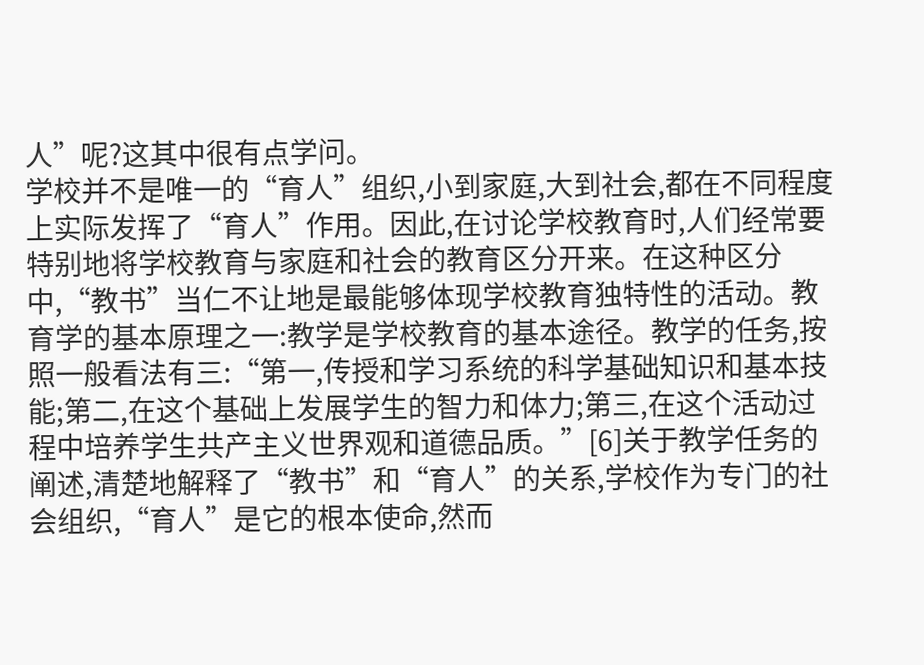人”呢?这其中很有点学问。
学校并不是唯一的“育人”组织,小到家庭,大到社会,都在不同程度上实际发挥了“育人”作用。因此,在讨论学校教育时,人们经常要特别地将学校教育与家庭和社会的教育区分开来。在这种区分中,“教书”当仁不让地是最能够体现学校教育独特性的活动。教育学的基本原理之一:教学是学校教育的基本途径。教学的任务,按照一般看法有三:“第一,传授和学习系统的科学基础知识和基本技能;第二,在这个基础上发展学生的智力和体力;第三,在这个活动过程中培养学生共产主义世界观和道德品质。”[6]关于教学任务的阐述,清楚地解释了“教书”和“育人”的关系,学校作为专门的社会组织,“育人”是它的根本使命,然而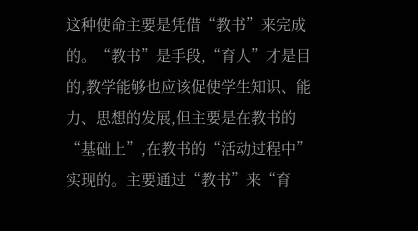这种使命主要是凭借“教书”来完成的。“教书”是手段,“育人”才是目的,教学能够也应该促使学生知识、能力、思想的发展,但主要是在教书的“基础上”,在教书的“活动过程中”实现的。主要通过“教书”来“育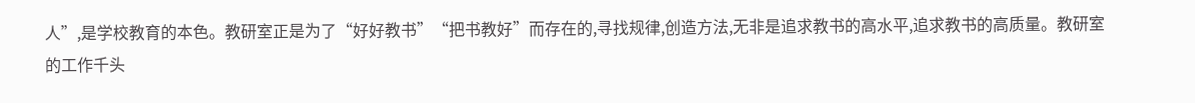人”,是学校教育的本色。教研室正是为了“好好教书”“把书教好”而存在的,寻找规律,创造方法,无非是追求教书的高水平,追求教书的高质量。教研室的工作千头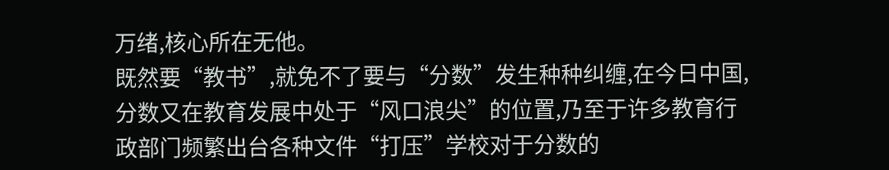万绪,核心所在无他。
既然要“教书”,就免不了要与“分数”发生种种纠缠,在今日中国,分数又在教育发展中处于“风口浪尖”的位置,乃至于许多教育行政部门频繁出台各种文件“打压”学校对于分数的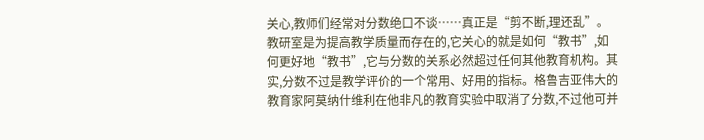关心,教师们经常对分数绝口不谈……真正是“剪不断,理还乱”。教研室是为提高教学质量而存在的,它关心的就是如何“教书”,如何更好地“教书”,它与分数的关系必然超过任何其他教育机构。其实,分数不过是教学评价的一个常用、好用的指标。格鲁吉亚伟大的教育家阿莫纳什维利在他非凡的教育实验中取消了分数,不过他可并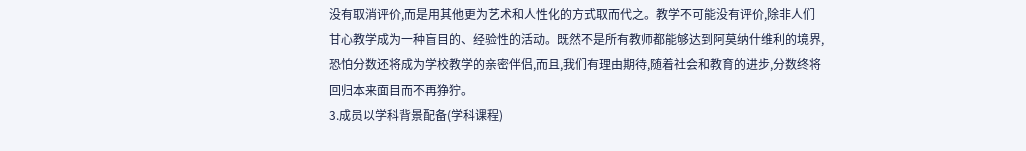没有取消评价,而是用其他更为艺术和人性化的方式取而代之。教学不可能没有评价,除非人们甘心教学成为一种盲目的、经验性的活动。既然不是所有教师都能够达到阿莫纳什维利的境界,恐怕分数还将成为学校教学的亲密伴侣,而且,我们有理由期待,随着社会和教育的进步,分数终将回归本来面目而不再狰狞。
3.成员以学科背景配备(学科课程)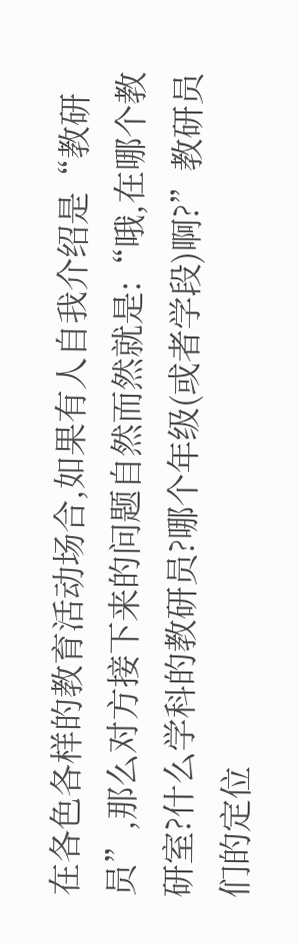在各色各样的教育活动场合,如果有人自我介绍是“教研员”,那么对方接下来的问题自然而然就是:“哦,在哪个教研室?什么学科的教研员?哪个年级(或者学段)啊?”教研员们的定位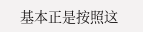基本正是按照这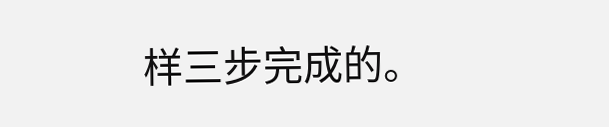样三步完成的。